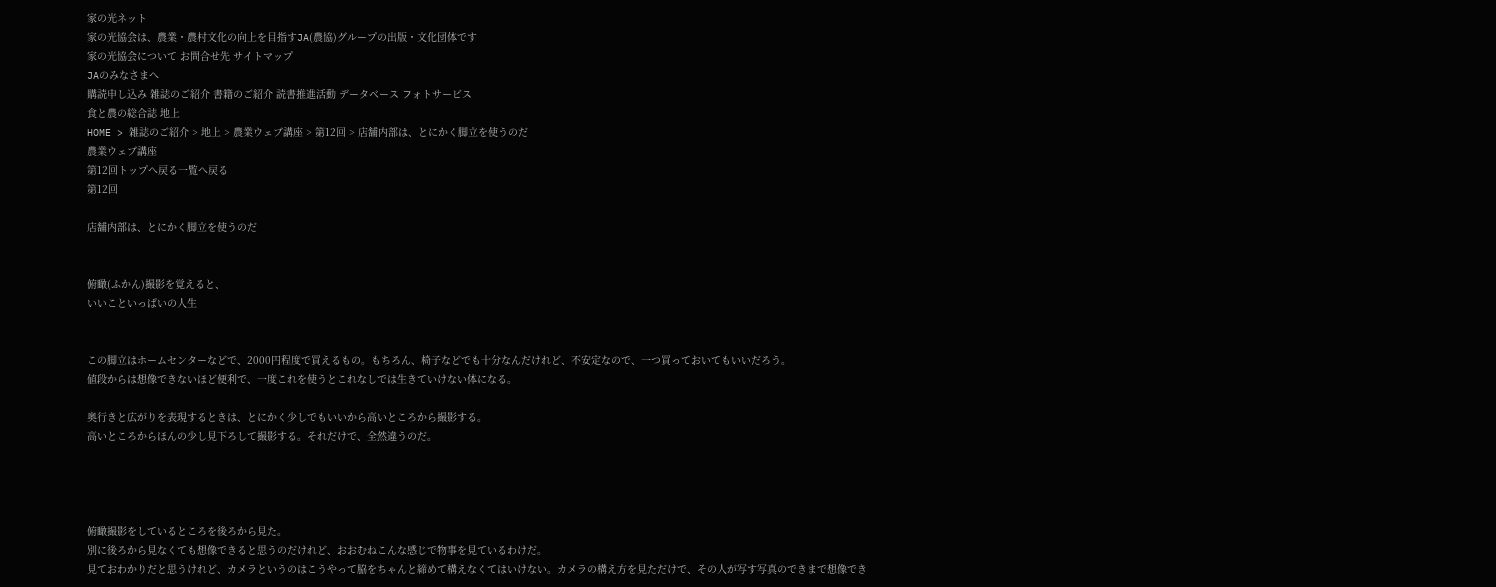家の光ネット
家の光協会は、農業・農村文化の向上を目指すJA(農協)グループの出版・文化団体です
家の光協会について お問合せ先 サイトマップ
JAのみなさまへ
購読申し込み 雑誌のご紹介 書籍のご紹介 読書推進活動 データベース フォトサービス
食と農の総合誌 地上
HOME > 雑誌のご紹介 > 地上 > 農業ウェブ講座 > 第12回 > 店舗内部は、とにかく脚立を使うのだ
農業ウェブ講座
第12回トップへ戻る一覧へ戻る
第12回

店舗内部は、とにかく脚立を使うのだ


俯瞰(ふかん)撮影を覚えると、
いいこといっぱいの人生


この脚立はホームセンターなどで、2000円程度で買えるもの。もちろん、椅子などでも十分なんだけれど、不安定なので、一つ買っておいてもいいだろう。
値段からは想像できないほど便利で、一度これを使うとこれなしでは生きていけない体になる。

奥行きと広がりを表現するときは、とにかく少しでもいいから高いところから撮影する。
高いところからほんの少し見下ろして撮影する。それだけで、全然違うのだ。




俯瞰撮影をしているところを後ろから見た。
別に後ろから見なくても想像できると思うのだけれど、おおむねこんな感じで物事を見ているわけだ。
見ておわかりだと思うけれど、カメラというのはこうやって脇をちゃんと締めて構えなくてはいけない。カメラの構え方を見ただけで、その人が写す写真のできまで想像でき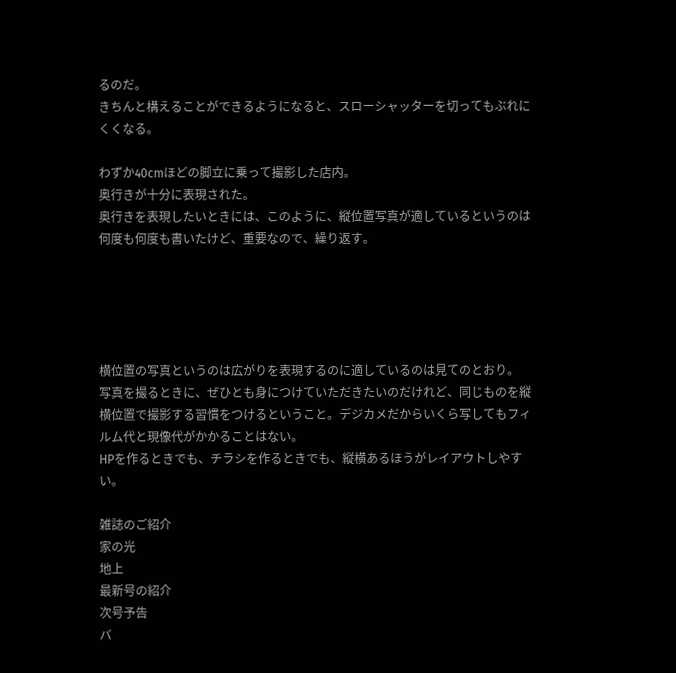るのだ。
きちんと構えることができるようになると、スローシャッターを切ってもぶれにくくなる。

わずか40cmほどの脚立に乗って撮影した店内。
奥行きが十分に表現された。
奥行きを表現したいときには、このように、縦位置写真が適しているというのは何度も何度も書いたけど、重要なので、繰り返す。





横位置の写真というのは広がりを表現するのに適しているのは見てのとおり。
写真を撮るときに、ぜひとも身につけていただきたいのだけれど、同じものを縦横位置で撮影する習慣をつけるということ。デジカメだからいくら写してもフィルム代と現像代がかかることはない。
HPを作るときでも、チラシを作るときでも、縦横あるほうがレイアウトしやすい。

雑誌のご紹介
家の光
地上
最新号の紹介
次号予告
バ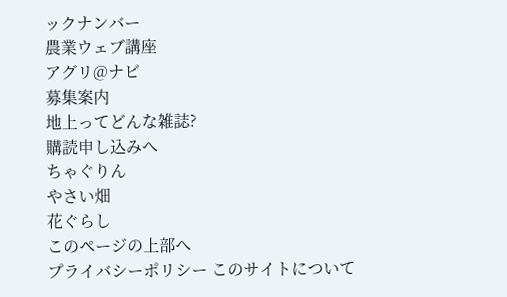ックナンバー
農業ウェブ講座
アグリ@ナビ
募集案内
地上ってどんな雑誌?
購読申し込みへ
ちゃぐりん
やさい畑
花ぐらし
このページの上部へ
プライバシーポリシー このサイトについて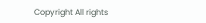Copyright All rights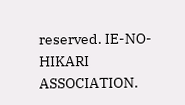reserved. IE-NO-HIKARI ASSOCIATION.